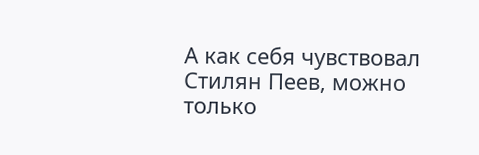А как себя чувствовал Стилян Пеев, можно только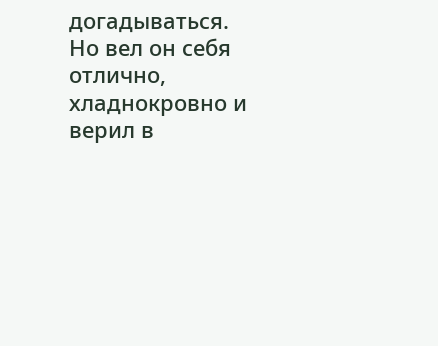догадываться. Но вел он себя отлично, хладнокровно и верил в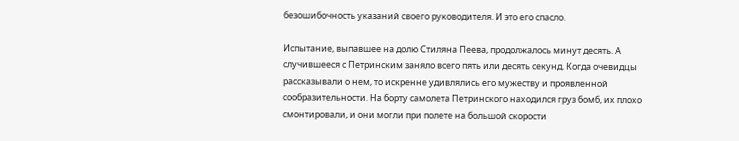безошибочность указаний своего руководителя. И это его спасло.

Испытание, выпавшее на долю Стиляна Пеева, продолжалось минут десять. А случившееся с Петринским заняло всего пять или десять секунд. Когда очевидцы рассказывали о нем, то искренне удивлялись его мужеству и проявленной сообразительности. На борту самолета Петринского находился груз бомб, их плохо смонтировали, и они могли при полете на большой скорости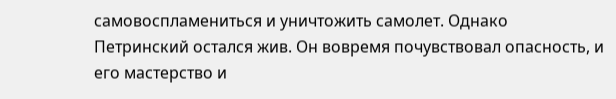самовоспламениться и уничтожить самолет. Однако Петринский остался жив. Он вовремя почувствовал опасность, и его мастерство и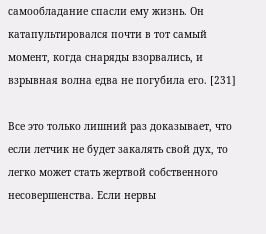самообладание спасли ему жизнь. Он катапультировался почти в тот самый момент, когда снаряды взорвались, и взрывная волна едва не погубила его. [231]

Все это только лишний раз доказывает, что если летчик не будет закалять свой дух, то легко может стать жертвой собственного несовершенства. Если нервы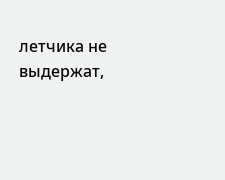летчика не выдержат,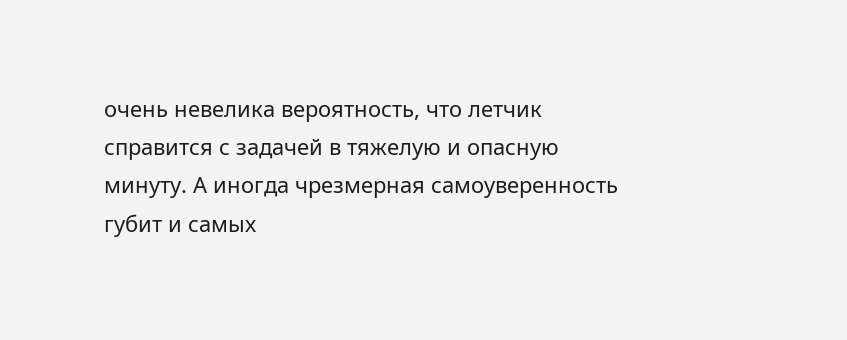очень невелика вероятность, что летчик справится с задачей в тяжелую и опасную минуту. А иногда чрезмерная самоуверенность губит и самых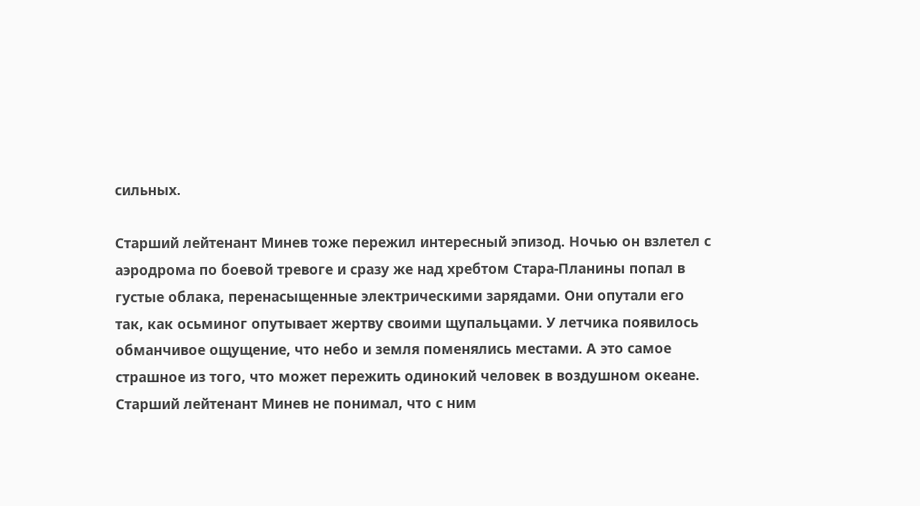сильных.

Старший лейтенант Минев тоже пережил интересный эпизод. Ночью он взлетел с аэродрома по боевой тревоге и сразу же над хребтом Стара-Планины попал в густые облака, перенасыщенные электрическими зарядами. Они опутали его так, как осьминог опутывает жертву своими щупальцами. У летчика появилось обманчивое ощущение, что небо и земля поменялись местами. А это самое страшное из того, что может пережить одинокий человек в воздушном океане. Старший лейтенант Минев не понимал, что с ним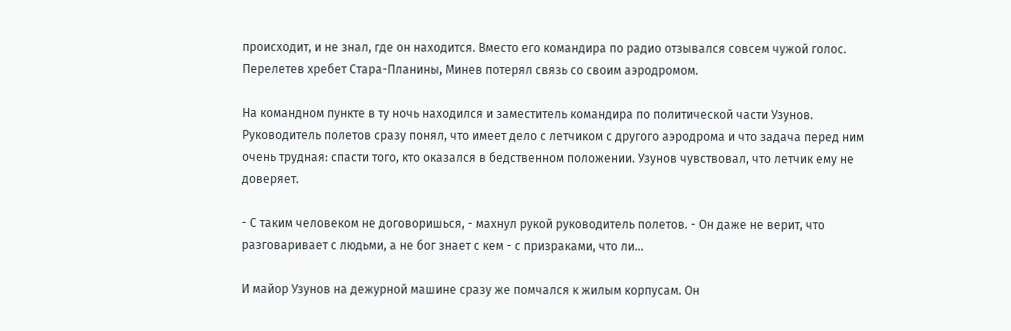происходит, и не знал, где он находится. Вместо его командира по радио отзывался совсем чужой голос. Перелетев хребет Стара-Планины, Минев потерял связь со своим аэродромом.

На командном пункте в ту ночь находился и заместитель командира по политической части Узунов. Руководитель полетов сразу понял, что имеет дело с летчиком с другого аэродрома и что задача перед ним очень трудная: спасти того, кто оказался в бедственном положении. Узунов чувствовал, что летчик ему не доверяет.

- С таким человеком не договоришься, - махнул рукой руководитель полетов. - Он даже не верит, что разговаривает с людьми, а не бог знает с кем - с призраками, что ли…

И майор Узунов на дежурной машине сразу же помчался к жилым корпусам. Он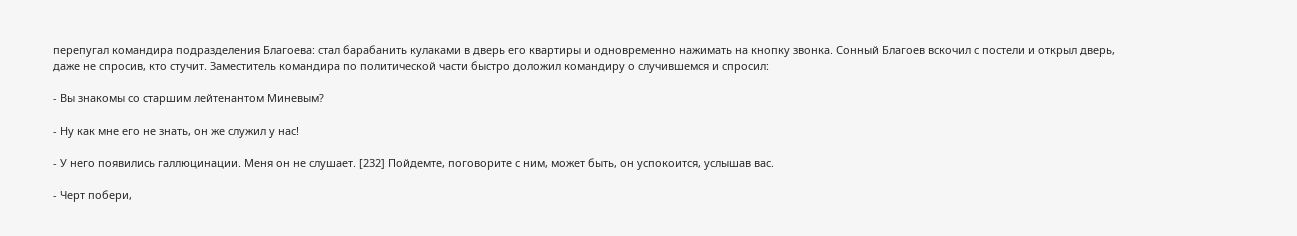перепугал командира подразделения Благоева: стал барабанить кулаками в дверь его квартиры и одновременно нажимать на кнопку звонка. Сонный Благоев вскочил с постели и открыл дверь, даже не спросив, кто стучит. Заместитель командира по политической части быстро доложил командиру о случившемся и спросил:

- Вы знакомы со старшим лейтенантом Миневым?

- Ну как мне его не знать, он же служил у нас!

- У него появились галлюцинации. Меня он не слушает. [232] Пойдемте, поговорите с ним, может быть, он успокоится, услышав вас.

- Черт побери,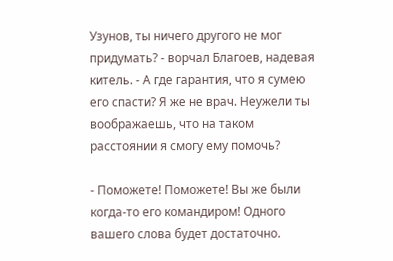Узунов, ты ничего другого не мог придумать? - ворчал Благоев, надевая китель. - А где гарантия, что я сумею его спасти? Я же не врач. Неужели ты воображаешь, что на таком расстоянии я смогу ему помочь?

- Поможете! Поможете! Вы же были когда-то его командиром! Одного вашего слова будет достаточно.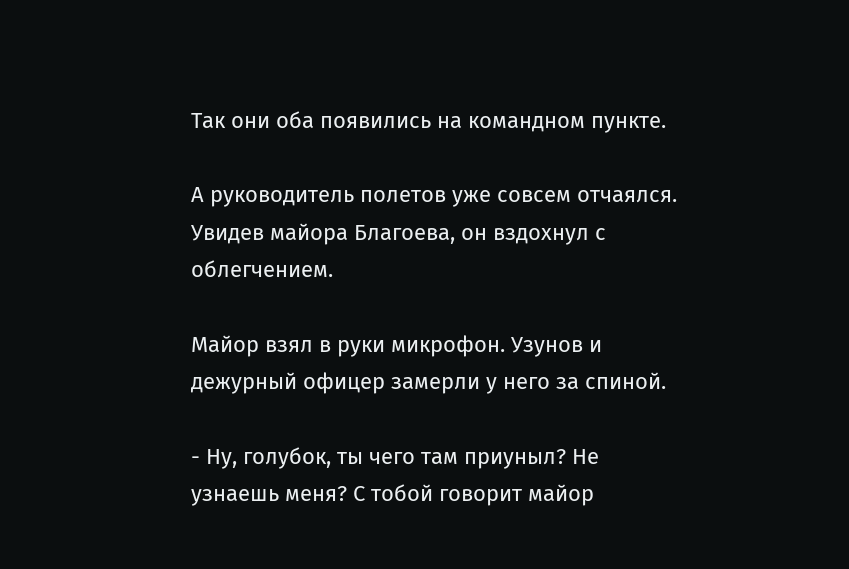Так они оба появились на командном пункте.

А руководитель полетов уже совсем отчаялся. Увидев майора Благоева, он вздохнул с облегчением.

Майор взял в руки микрофон. Узунов и дежурный офицер замерли у него за спиной.

- Ну, голубок, ты чего там приуныл? Не узнаешь меня? С тобой говорит майор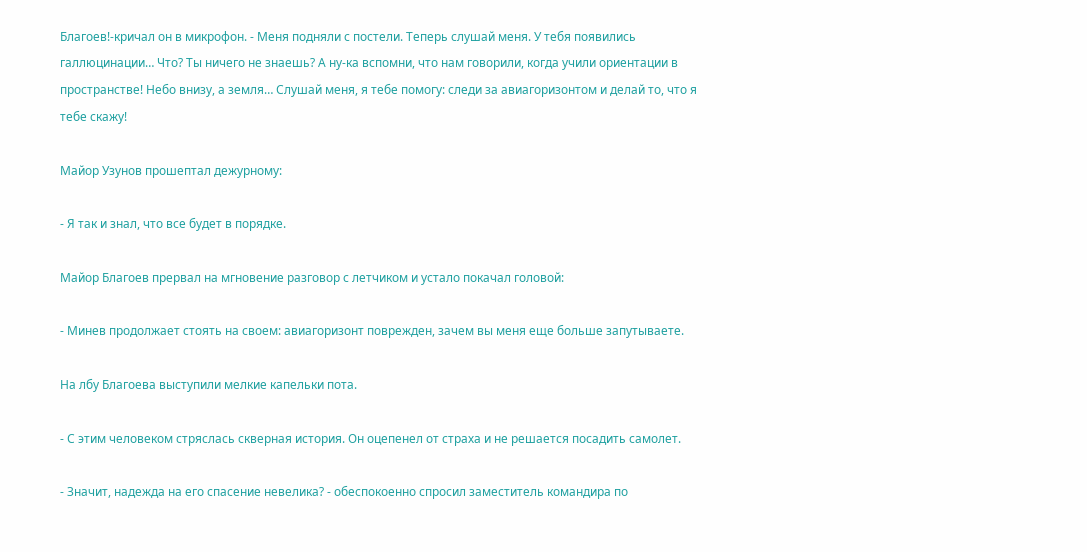Благоев!-кричал он в микрофон. - Меня подняли с постели. Теперь слушай меня. У тебя появились галлюцинации… Что? Ты ничего не знаешь? А ну-ка вспомни, что нам говорили, когда учили ориентации в пространстве! Небо внизу, а земля… Слушай меня, я тебе помогу: следи за авиагоризонтом и делай то, что я тебе скажу!

Майор Узунов прошептал дежурному:

- Я так и знал, что все будет в порядке.

Майор Благоев прервал на мгновение разговор с летчиком и устало покачал головой:

- Минев продолжает стоять на своем: авиагоризонт поврежден, зачем вы меня еще больше запутываете.

На лбу Благоева выступили мелкие капельки пота.

- С этим человеком стряслась скверная история. Он оцепенел от страха и не решается посадить самолет.

- Значит, надежда на его спасение невелика? - обеспокоенно спросил заместитель командира по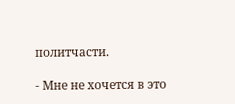политчасти.

- Мне не хочется в это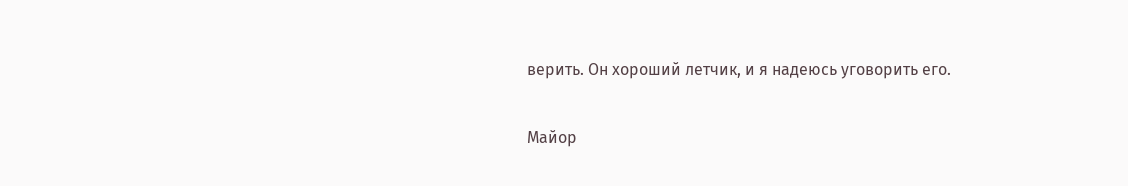верить. Он хороший летчик, и я надеюсь уговорить его.

Майор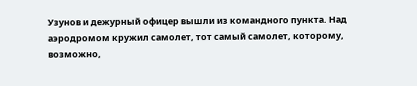Узунов и дежурный офицер вышли из командного пункта. Над аэродромом кружил самолет, тот самый самолет, которому, возможно,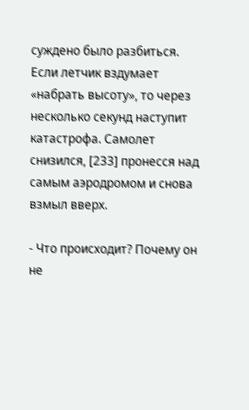суждено было разбиться. Если летчик вздумает «набрать высоту», то через несколько секунд наступит катастрофа. Самолет снизился, [233] пронесся над самым аэродромом и снова взмыл вверх.

- Что происходит? Почему он не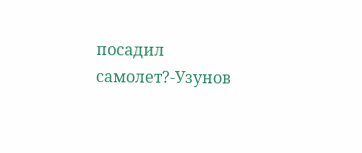посадил самолет?-Узунов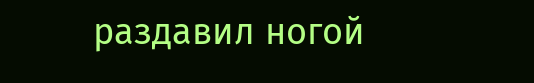раздавил ногой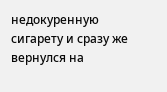недокуренную сигарету и сразу же вернулся на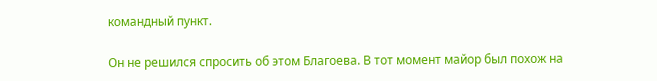командный пункт.

Он не решился спросить об этом Благоева. В тот момент майор был похож на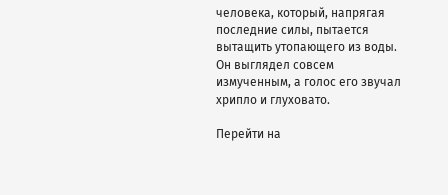человека, который, напрягая последние силы, пытается вытащить утопающего из воды. Он выглядел совсем измученным, а голос его звучал хрипло и глуховато.

Перейти на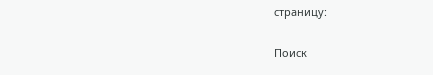страницу:

Поиск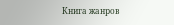Книга жанров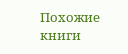Похожие книги